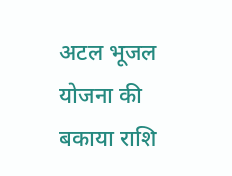अटल भूजल योजना की बकाया राशि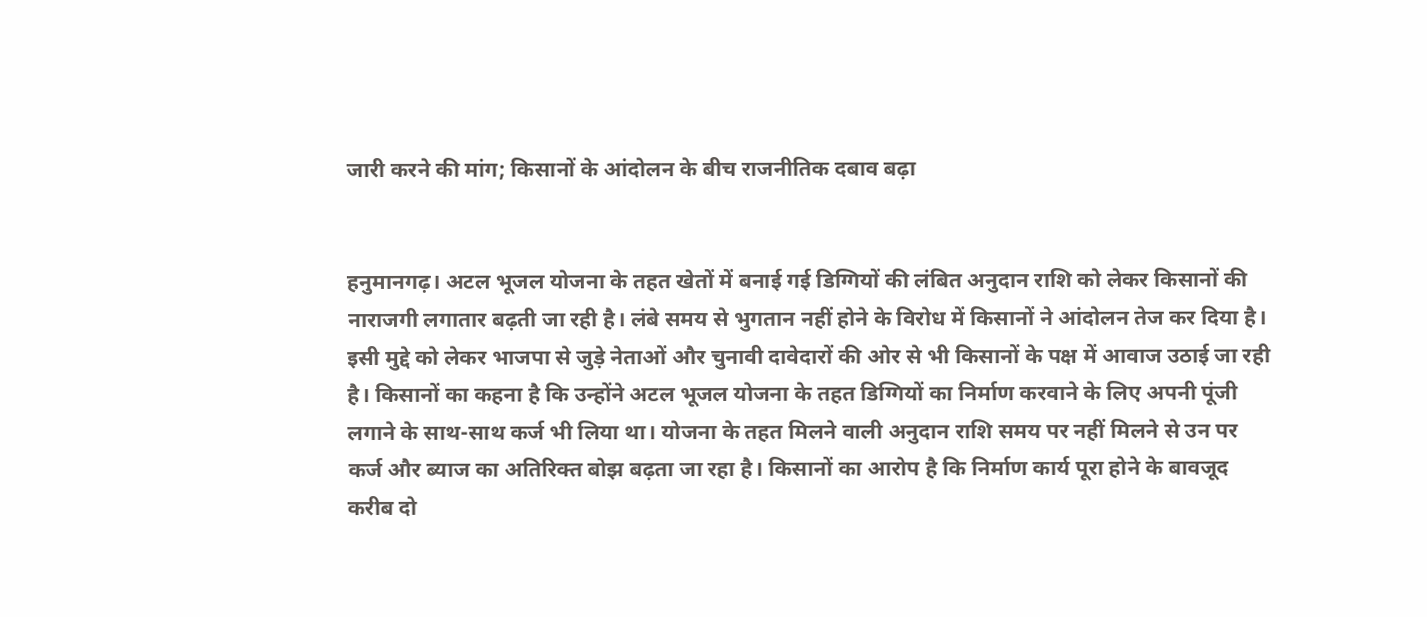जारी करने की मांग; किसानों के आंदोलन के बीच राजनीतिक दबाव बढ़ा


हनुमानगढ़। अटल भूजल योजना के तहत खेतों में बनाई गई डिग्गियों की लंबित अनुदान राशि को लेकर किसानों की नाराजगी लगातार बढ़ती जा रही है। लंबे समय से भुगतान नहीं होने के विरोध में किसानों ने आंदोलन तेज कर दिया है। इसी मुद्दे को लेकर भाजपा से जुड़े नेताओं और चुनावी दावेदारों की ओर से भी किसानों के पक्ष में आवाज उठाई जा रही है। किसानों का कहना है कि उन्होंने अटल भूजल योजना के तहत डिग्गियों का निर्माण करवाने के लिए अपनी पूंजी लगाने के साथ-साथ कर्ज भी लिया था। योजना के तहत मिलने वाली अनुदान राशि समय पर नहीं मिलने से उन पर कर्ज और ब्याज का अतिरिक्त बोझ बढ़ता जा रहा है। किसानों का आरोप है कि निर्माण कार्य पूरा होने के बावजूद करीब दो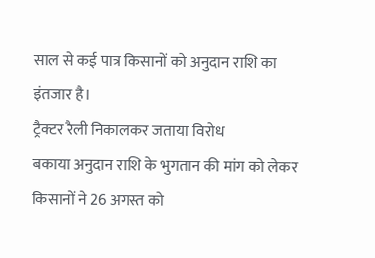साल से कई पात्र किसानों को अनुदान राशि का इंतजार है।
ट्रैक्टर रैली निकालकर जताया विरोध
बकाया अनुदान राशि के भुगतान की मांग को लेकर किसानों ने 26 अगस्त को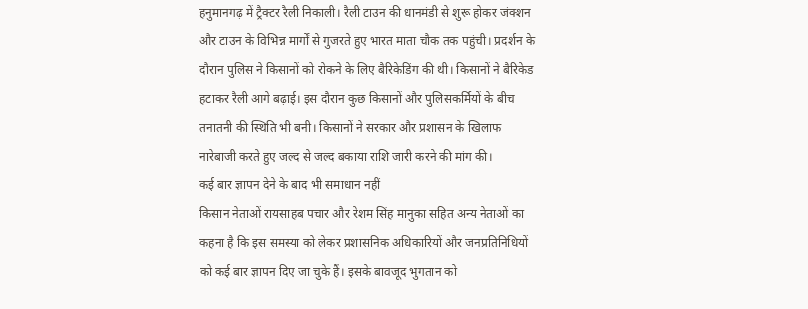हनुमानगढ़ में ट्रैक्टर रैली निकाली। रैली टाउन की धानमंडी से शुरू होकर जंक्शन और टाउन के विभिन्न मार्गों से गुजरते हुए भारत माता चौक तक पहुंची। प्रदर्शन के दौरान पुलिस ने किसानों को रोकने के लिए बैरिकेडिंग की थी। किसानों ने बैरिकेड हटाकर रैली आगे बढ़ाई। इस दौरान कुछ किसानों और पुलिसकर्मियों के बीच तनातनी की स्थिति भी बनी। किसानों ने सरकार और प्रशासन के खिलाफ नारेबाजी करते हुए जल्द से जल्द बकाया राशि जारी करने की मांग की।
कई बार ज्ञापन देने के बाद भी समाधान नहीं
किसान नेताओं रायसाहब पचार और रेशम सिंह मानुका सहित अन्य नेताओं का कहना है कि इस समस्या को लेकर प्रशासनिक अधिकारियों और जनप्रतिनिधियों को कई बार ज्ञापन दिए जा चुके हैं। इसके बावजूद भुगतान को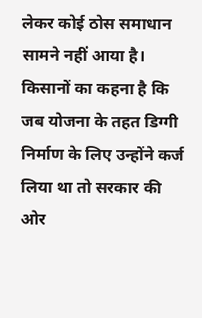लेकर कोई ठोस समाधान सामने नहीं आया है। किसानों का कहना है कि जब योजना के तहत डिग्गी निर्माण के लिए उन्होंने कर्ज लिया था तो सरकार की ओर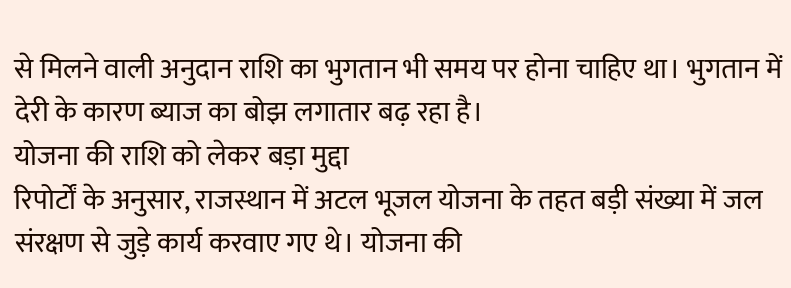से मिलने वाली अनुदान राशि का भुगतान भी समय पर होना चाहिए था। भुगतान में देरी के कारण ब्याज का बोझ लगातार बढ़ रहा है।
योजना की राशि को लेकर बड़ा मुद्दा
रिपोर्टों के अनुसार, राजस्थान में अटल भूजल योजना के तहत बड़ी संख्या में जल संरक्षण से जुड़े कार्य करवाए गए थे। योजना की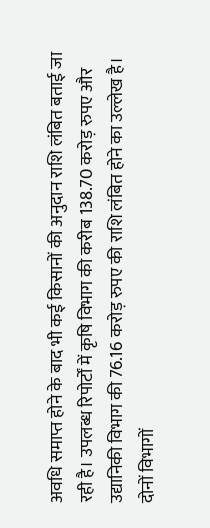अवधि समाप्त होने के बाद भी कई किसानों की अनुदान राशि लंबित बताई जा रही है। उपलब्ध रिपोर्टों में कृषि विभाग की करीब 138.70 करोड़ रुपए और उद्यानिकी विभाग की 76.16 करोड़ रुपए की राशि लंबित होने का उल्लेख है। दोनों विभागों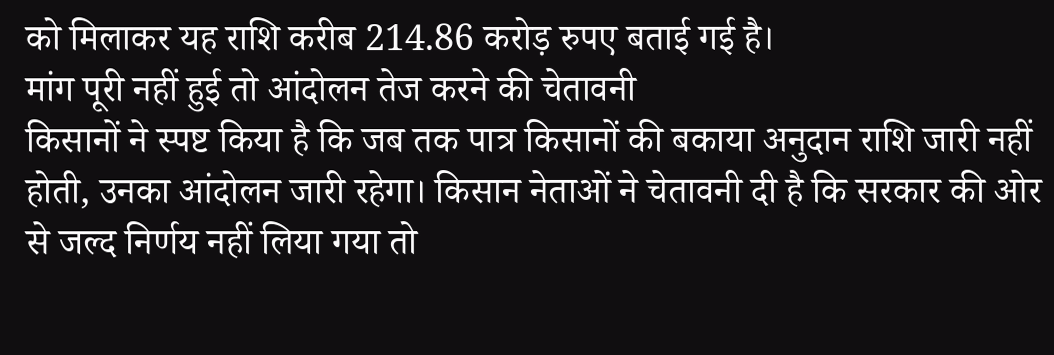को मिलाकर यह राशि करीब 214.86 करोड़ रुपए बताई गई है।
मांग पूरी नहीं हुई तो आंदोलन तेज करने की चेतावनी
किसानों ने स्पष्ट किया है कि जब तक पात्र किसानों की बकाया अनुदान राशि जारी नहीं होती, उनका आंदोलन जारी रहेगा। किसान नेताओं ने चेतावनी दी है कि सरकार की ओर से जल्द निर्णय नहीं लिया गया तो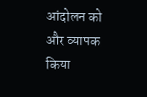आंदोलन को और व्यापक किया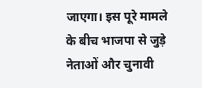जाएगा। इस पूरे मामले के बीच भाजपा से जुड़े नेताओं और चुनावी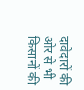दावेदारों की ओर से भी किसानों की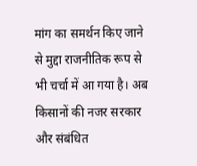मांग का समर्थन किए जाने से मुद्दा राजनीतिक रूप से भी चर्चा में आ गया है। अब किसानों की नजर सरकार और संबंधित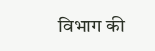विभाग की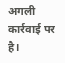अगली कार्रवाई पर है।